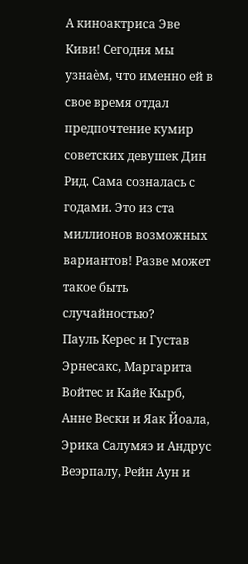А киноактриса Эве Киви! Сегодня мы узнаѐм, что именно ей в свое время отдал предпочтение кумир советских девушек Дин Рид. Сама созналась с годами. Это из ста миллионов возможных вариантов! Разве может такое быть случайностью?
Пауль Керес и Густав Эрнесакс, Маргарита Войтес и Кайе Кырб, Анне Вески и Яак Йоала, Эрика Салумяэ и Андрус Веэрпалу, Рейн Аун и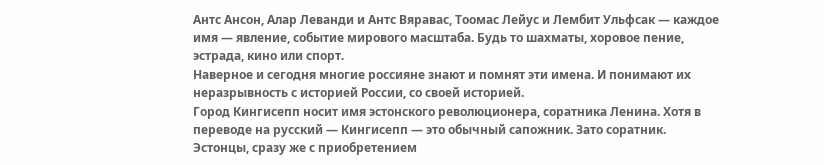Антс Ансон, Алар Леванди и Антс Вяравас, Тоомас Лейус и Лембит Ульфсак — каждое имя — явление, событие мирового масштаба. Будь то шахматы, хоровое пение, эстрада, кино или спорт.
Наверное и сегодня многие россияне знают и помнят эти имена. И понимают их неразрывность с историей России, со своей историей.
Город Кингисепп носит имя эстонского революционера, соратника Ленина. Хотя в переводе на русский — Кингисепп — это обычный сапожник. Зато соратник.
Эстонцы, сразу же с приобретением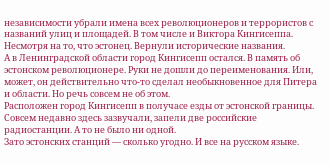независимости убрали имена всех революционеров и террористов с названий улиц и площадей. В том числе и Виктора Кингисеппа. Несмотря на то, что эстонец. Вернули исторические названия.
А в Ленинградской области город Кингисепп остался. В память об эстонском революционере. Руки не дошли до переименования. Или, может, он действительно что-то сделал необыкновенное для Питера и области. Но речь совсем не об этом.
Расположен город Кингисепп в получасе езды от эстонской границы. Совсем недавно здесь зазвучали, запели две российские радиостанции. А то не было ни одной.
Зато эстонских станций — сколько угодно. И все на русском языке.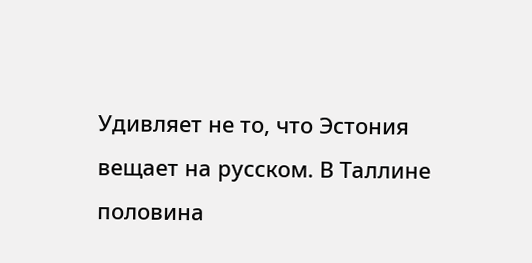Удивляет не то, что Эстония вещает на русском. В Таллине половина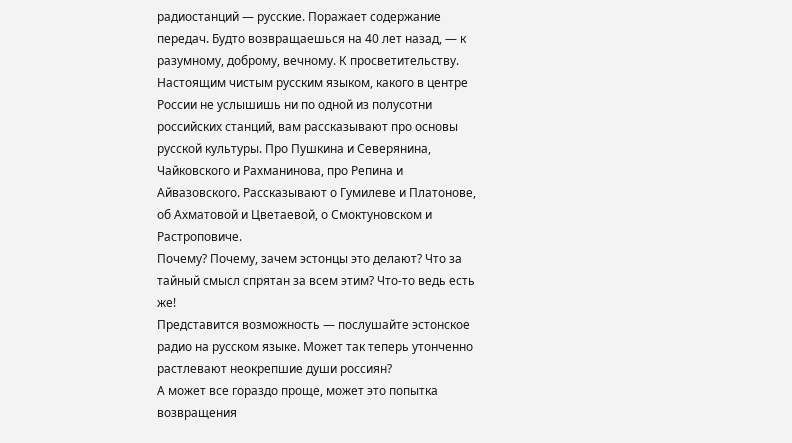радиостанций — русские. Поражает содержание передач. Будто возвращаешься на 40 лет назад, — к разумному, доброму, вечному. К просветительству.
Настоящим чистым русским языком, какого в центре России не услышишь ни по одной из полусотни российских станций, вам рассказывают про основы русской культуры. Про Пушкина и Северянина, Чайковского и Рахманинова, про Репина и Айвазовского. Рассказывают о Гумилеве и Платонове, об Ахматовой и Цветаевой, о Смоктуновском и Растроповиче.
Почему? Почему, зачем эстонцы это делают? Что за тайный смысл спрятан за всем этим? Что-то ведь есть же!
Представится возможность — послушайте эстонское радио на русском языке. Может так теперь утонченно растлевают неокрепшие души россиян?
А может все гораздо проще, может это попытка возвращения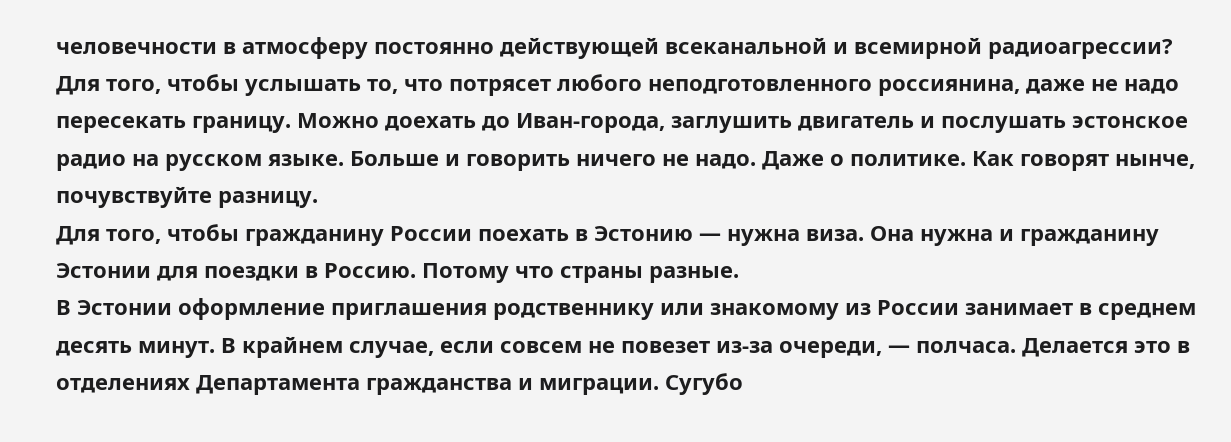человечности в атмосферу постоянно действующей всеканальной и всемирной радиоагрессии?
Для того, чтобы услышать то, что потрясет любого неподготовленного россиянина, даже не надо пересекать границу. Можно доехать до Иван-города, заглушить двигатель и послушать эстонское радио на русском языке. Больше и говорить ничего не надо. Даже о политике. Как говорят нынче, почувствуйте разницу.
Для того, чтобы гражданину России поехать в Эстонию — нужна виза. Она нужна и гражданину Эстонии для поездки в Россию. Потому что страны разные.
В Эстонии оформление приглашения родственнику или знакомому из России занимает в среднем десять минут. В крайнем случае, если совсем не повезет из-за очереди, — полчаса. Делается это в отделениях Департамента гражданства и миграции. Сугубо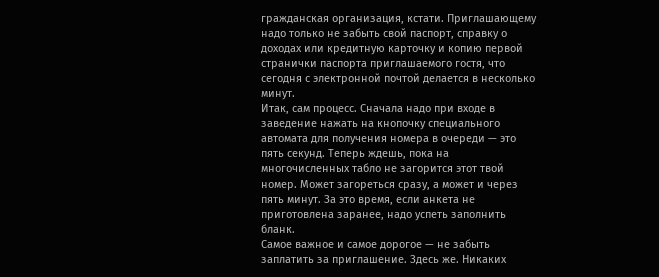гражданская организация, кстати. Приглашающему надо только не забыть свой паспорт, справку о доходах или кредитную карточку и копию первой странички паспорта приглашаемого гостя, что сегодня с электронной почтой делается в несколько минут.
Итак, сам процесс. Сначала надо при входе в заведение нажать на кнопочку специального автомата для получения номера в очереди — это пять секунд. Теперь ждешь, пока на многочисленных табло не загорится этот твой номер. Может загореться сразу, а может и через пять минут. За это время, если анкета не приготовлена заранее, надо успеть заполнить бланк.
Самое важное и самое дорогое — не забыть заплатить за приглашение. Здесь же. Никаких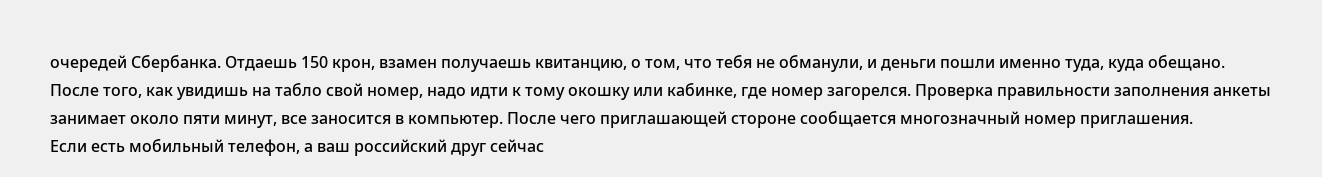очередей Сбербанка. Отдаешь 150 крон, взамен получаешь квитанцию, о том, что тебя не обманули, и деньги пошли именно туда, куда обещано.
После того, как увидишь на табло свой номер, надо идти к тому окошку или кабинке, где номер загорелся. Проверка правильности заполнения анкеты занимает около пяти минут, все заносится в компьютер. После чего приглашающей стороне сообщается многозначный номер приглашения.
Если есть мобильный телефон, а ваш российский друг сейчас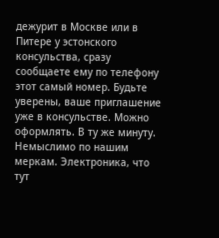дежурит в Москве или в Питере у эстонского консульства, сразу сообщаете ему по телефону этот самый номер. Будьте уверены, ваше приглашение уже в консульстве. Можно оформлять. В ту же минуту. Немыслимо по нашим меркам. Электроника, что тут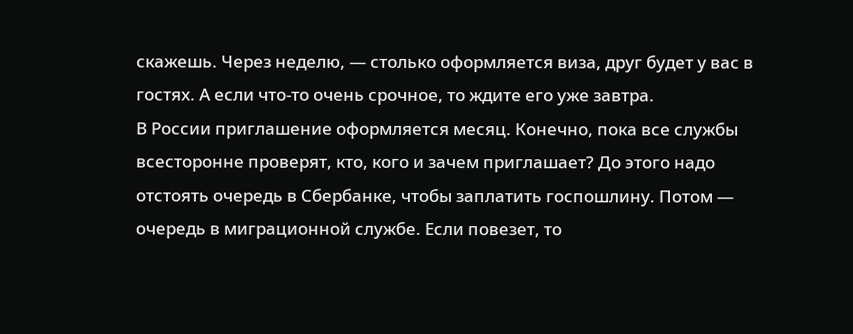скажешь. Через неделю, — столько оформляется виза, друг будет у вас в гостях. А если что-то очень срочное, то ждите его уже завтра.
В России приглашение оформляется месяц. Конечно, пока все службы всесторонне проверят, кто, кого и зачем приглашает? До этого надо отстоять очередь в Сбербанке, чтобы заплатить госпошлину. Потом — очередь в миграционной службе. Если повезет, то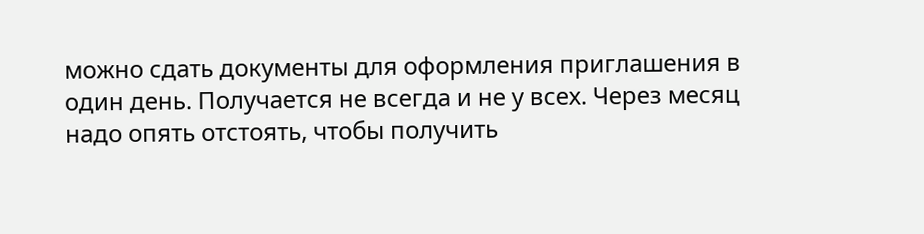можно сдать документы для оформления приглашения в один день. Получается не всегда и не у всех. Через месяц надо опять отстоять, чтобы получить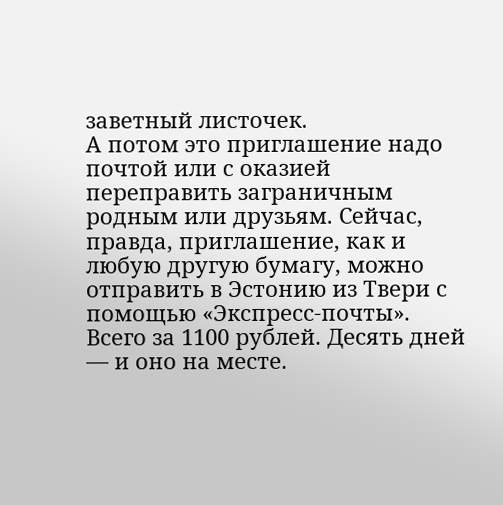заветный листочек.
А потом это приглашение надо почтой или с оказией переправить заграничным родным или друзьям. Сейчас, правда, приглашение, как и любую другую бумагу, можно отправить в Эстонию из Твери с помощью «Экспресс-почты». Всего за 1100 рублей. Десять дней — и оно на месте.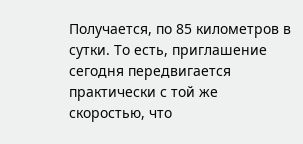Получается, по 85 километров в сутки. То есть, приглашение сегодня передвигается практически с той же скоростью, что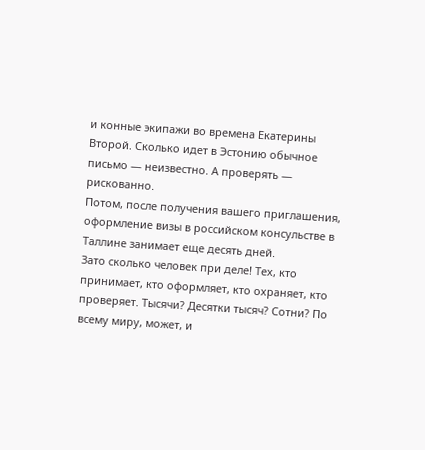и конные экипажи во времена Екатерины Второй. Сколько идет в Эстонию обычное письмо — неизвестно. А проверять — рискованно.
Потом, после получения вашего приглашения, оформление визы в российском консульстве в Таллине занимает еще десять дней.
Зато сколько человек при деле! Тех, кто принимает, кто оформляет, кто охраняет, кто проверяет. Тысячи? Десятки тысяч? Сотни? По всему миру, может, и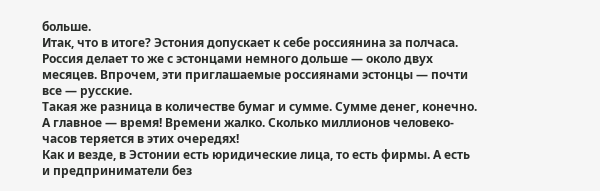больше.
Итак, что в итоге? Эстония допускает к себе россиянина за полчаса. Россия делает то же с эстонцами немного дольше — около двух месяцев. Впрочем, эти приглашаемые россиянами эстонцы — почти все — русские.
Такая же разница в количестве бумаг и сумме. Сумме денег, конечно. А главное — время! Времени жалко. Сколько миллионов человеко-часов теряется в этих очередях!
Как и везде, в Эстонии есть юридические лица, то есть фирмы. А есть и предприниматели без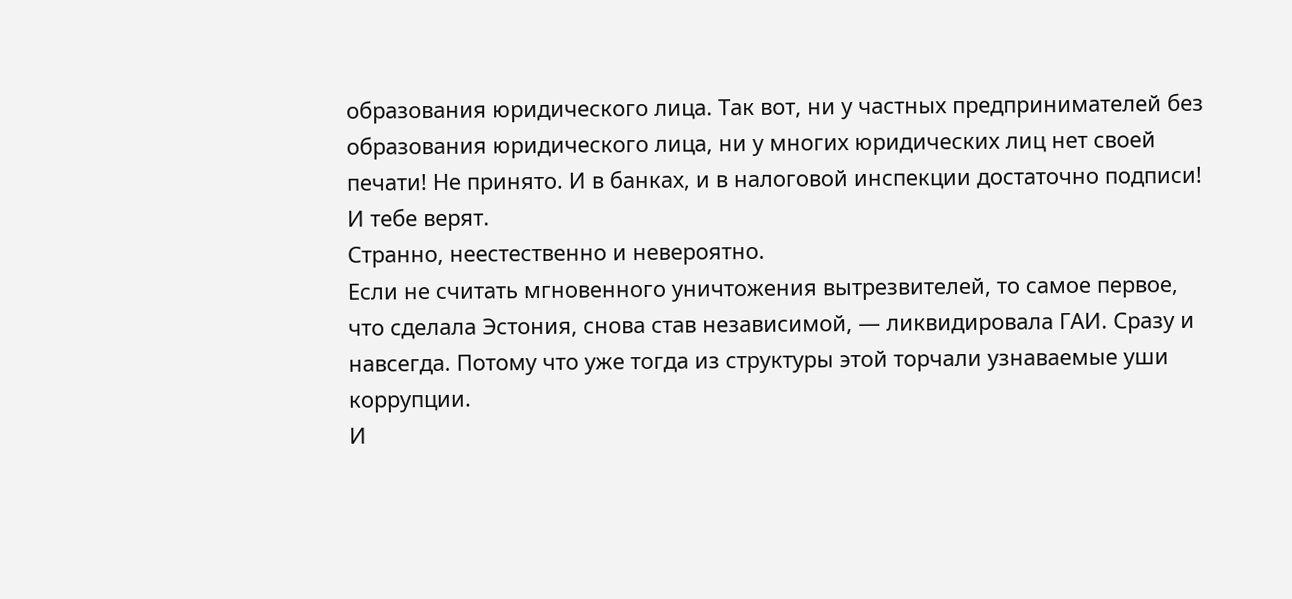образования юридического лица. Так вот, ни у частных предпринимателей без образования юридического лица, ни у многих юридических лиц нет своей печати! Не принято. И в банках, и в налоговой инспекции достаточно подписи! И тебе верят.
Странно, неестественно и невероятно.
Если не считать мгновенного уничтожения вытрезвителей, то самое первое, что сделала Эстония, снова став независимой, — ликвидировала ГАИ. Сразу и навсегда. Потому что уже тогда из структуры этой торчали узнаваемые уши коррупции.
И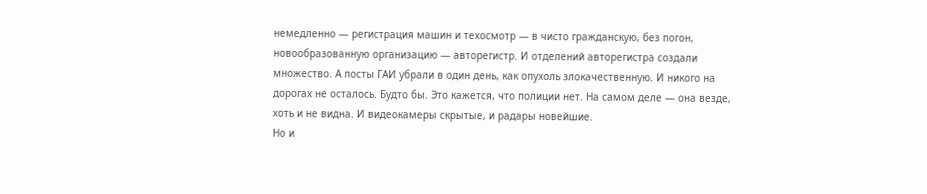немедленно — регистрация машин и техосмотр — в чисто гражданскую, без погон, новообразованную организацию — авторегистр. И отделений авторегистра создали множество. А посты ГАИ убрали в один день, как опухоль злокачественную. И никого на дорогах не осталось. Будто бы. Это кажется, что полиции нет. На самом деле — она везде, хоть и не видна. И видеокамеры скрытые, и радары новейшие.
Но и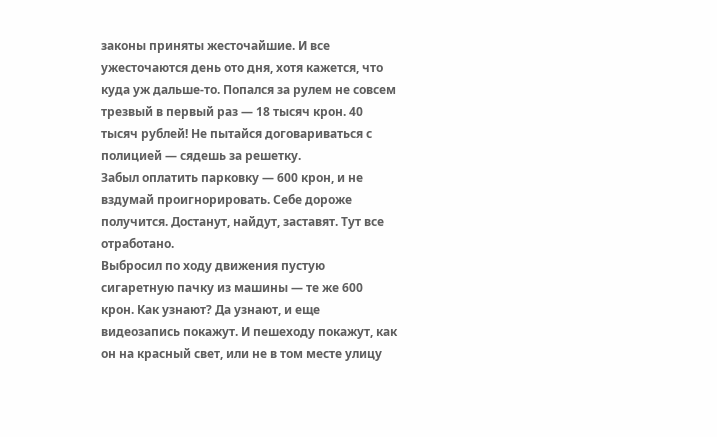законы приняты жесточайшие. И все ужесточаются день ото дня, хотя кажется, что куда уж дальше-то. Попался за рулем не совсем трезвый в первый раз — 18 тысяч крон. 40 тысяч рублей! Не пытайся договариваться с полицией — сядешь за решетку.
Забыл оплатить парковку — 600 крон, и не вздумай проигнорировать. Себе дороже получится. Достанут, найдут, заставят. Тут все отработано.
Выбросил по ходу движения пустую сигаретную пачку из машины — те же 600 крон. Как узнают? Да узнают, и еще видеозапись покажут. И пешеходу покажут, как он на красный свет, или не в том месте улицу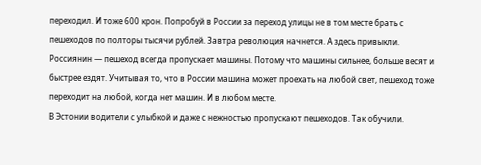переходил. И тоже 600 крон. Попробуй в России за переход улицы не в том месте брать с пешеходов по полторы тысячи рублей. Завтра революция начнется. А здесь привыкли.
Россиянин — пешеход всегда пропускает машины. Потому что машины сильнее, больше весят и быстрее ездят. Учитывая то, что в России машина может проехать на любой свет, пешеход тоже переходит на любой, когда нет машин. И в любом месте.
В Эстонии водители с улыбкой и даже с нежностью пропускают пешеходов. Так обучили.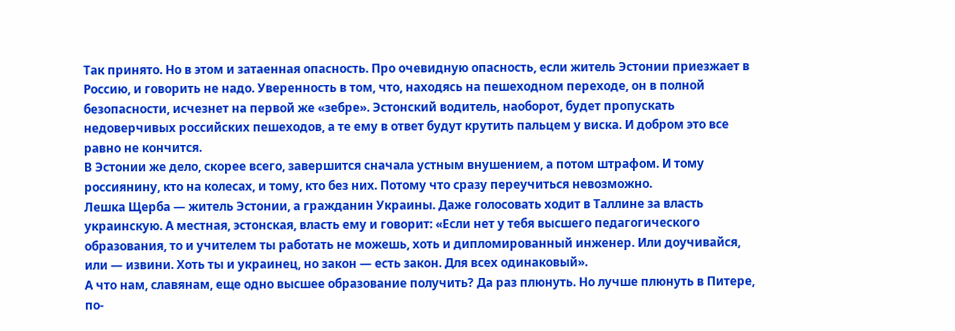Так принято. Но в этом и затаенная опасность. Про очевидную опасность, если житель Эстонии приезжает в Россию, и говорить не надо. Уверенность в том, что, находясь на пешеходном переходе, он в полной безопасности, исчезнет на первой же «зебре». Эстонский водитель, наоборот, будет пропускать недоверчивых российских пешеходов, а те ему в ответ будут крутить пальцем у виска. И добром это все равно не кончится.
В Эстонии же дело, скорее всего, завершится сначала устным внушением, а потом штрафом. И тому россиянину, кто на колесах, и тому, кто без них. Потому что сразу переучиться невозможно.
Лешка Щерба — житель Эстонии, а гражданин Украины. Даже голосовать ходит в Таллине за власть украинскую. А местная, эстонская, власть ему и говорит: «Если нет у тебя высшего педагогического образования, то и учителем ты работать не можешь, хоть и дипломированный инженер. Или доучивайся, или — извини. Хоть ты и украинец, но закон — есть закон. Для всех одинаковый».
А что нам, славянам, еще одно высшее образование получить? Да раз плюнуть. Но лучше плюнуть в Питере, по-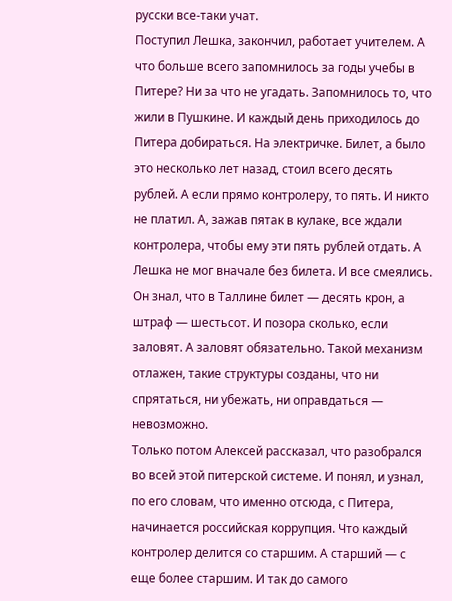русски все-таки учат.
Поступил Лешка, закончил, работает учителем. А что больше всего запомнилось за годы учебы в Питере? Ни за что не угадать. Запомнилось то, что жили в Пушкине. И каждый день приходилось до Питера добираться. На электричке. Билет, а было это несколько лет назад, стоил всего десять рублей. А если прямо контролеру, то пять. И никто не платил. А, зажав пятак в кулаке, все ждали контролера, чтобы ему эти пять рублей отдать. А Лешка не мог вначале без билета. И все смеялись. Он знал, что в Таллине билет — десять крон, а штраф — шестьсот. И позора сколько, если заловят. А заловят обязательно. Такой механизм отлажен, такие структуры созданы, что ни спрятаться, ни убежать, ни оправдаться — невозможно.
Только потом Алексей рассказал, что разобрался во всей этой питерской системе. И понял, и узнал, по его словам, что именно отсюда, с Питера, начинается российская коррупция. Что каждый контролер делится со старшим. А старший — с еще более старшим. И так до самого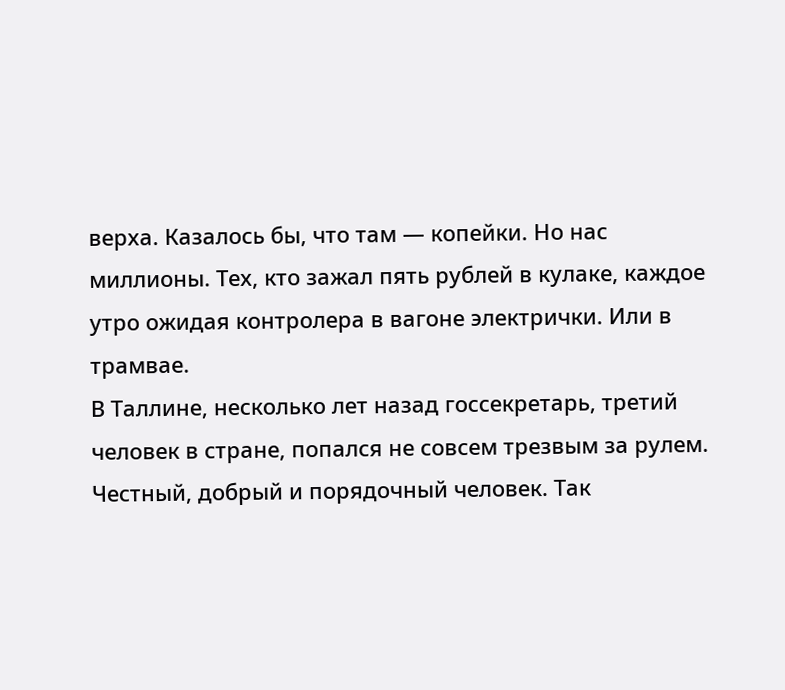верха. Казалось бы, что там — копейки. Но нас миллионы. Тех, кто зажал пять рублей в кулаке, каждое утро ожидая контролера в вагоне электрички. Или в трамвае.
В Таллине, несколько лет назад госсекретарь, третий человек в стране, попался не совсем трезвым за рулем. Честный, добрый и порядочный человек. Так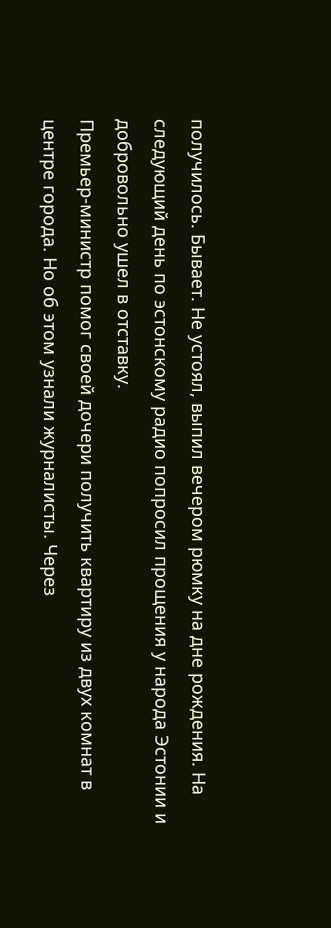получилось. Бывает. Не устоял, выпил вечером рюмку на дне рождения. На следующий день по эстонскому радио попросил прощения у народа Эстонии и добровольно ушел в отставку.
Премьер-министр помог своей дочери получить квартиру из двух комнат в центре города. Но об этом узнали журналисты. Через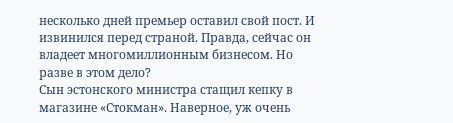несколько дней премьер оставил свой пост. И извинился перед страной. Правда, сейчас он владеет многомиллионным бизнесом. Но разве в этом дело?
Сын эстонского министра стащил кепку в магазине «Стокман». Наверное, уж очень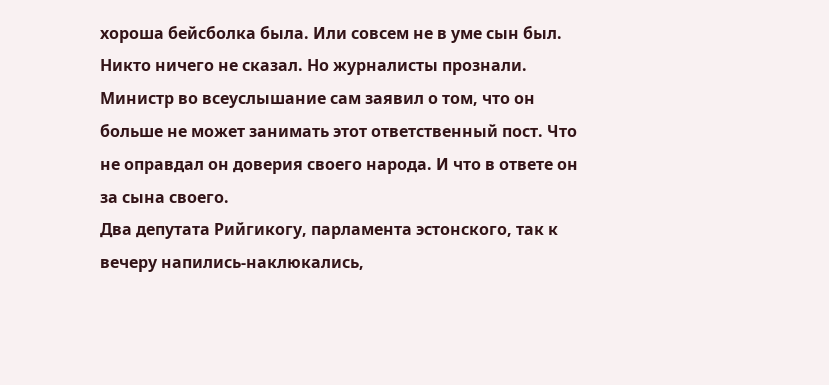хороша бейсболка была. Или совсем не в уме сын был. Никто ничего не сказал. Но журналисты прознали. Министр во всеуслышание сам заявил о том, что он больше не может занимать этот ответственный пост. Что не оправдал он доверия своего народа. И что в ответе он за сына своего.
Два депутата Рийгикогу, парламента эстонского, так к вечеру напились-наклюкались,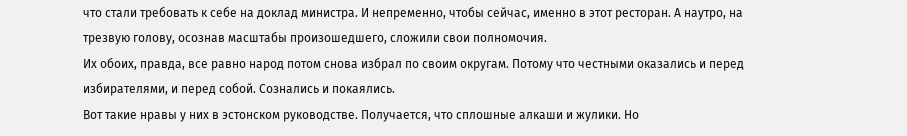что стали требовать к себе на доклад министра. И непременно, чтобы сейчас, именно в этот ресторан. А наутро, на трезвую голову, осознав масштабы произошедшего, сложили свои полномочия.
Их обоих, правда, все равно народ потом снова избрал по своим округам. Потому что честными оказались и перед избирателями, и перед собой. Сознались и покаялись.
Вот такие нравы у них в эстонском руководстве. Получается, что сплошные алкаши и жулики. Но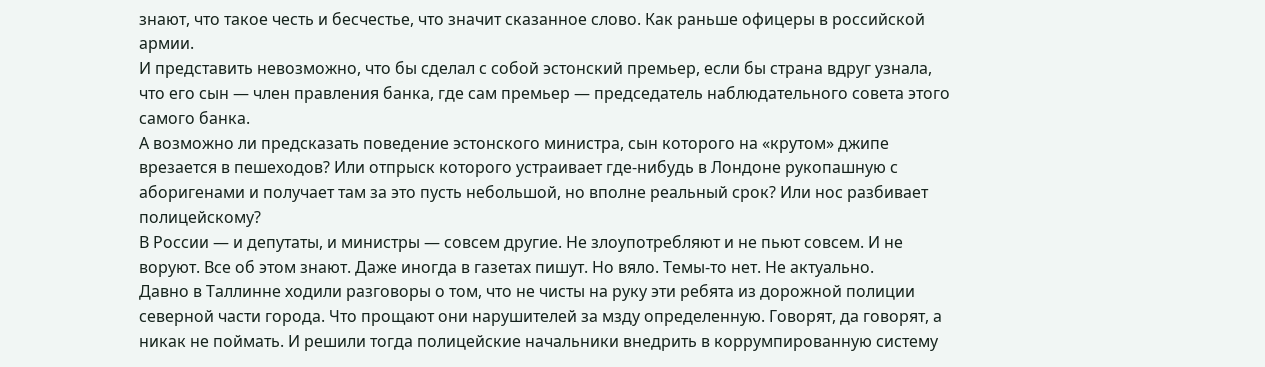знают, что такое честь и бесчестье, что значит сказанное слово. Как раньше офицеры в российской армии.
И представить невозможно, что бы сделал с собой эстонский премьер, если бы страна вдруг узнала, что его сын — член правления банка, где сам премьер — председатель наблюдательного совета этого самого банка.
А возможно ли предсказать поведение эстонского министра, сын которого на «крутом» джипе врезается в пешеходов? Или отпрыск которого устраивает где-нибудь в Лондоне рукопашную с аборигенами и получает там за это пусть небольшой, но вполне реальный срок? Или нос разбивает полицейскому?
В России — и депутаты, и министры — совсем другие. Не злоупотребляют и не пьют совсем. И не воруют. Все об этом знают. Даже иногда в газетах пишут. Но вяло. Темы-то нет. Не актуально.
Давно в Таллинне ходили разговоры о том, что не чисты на руку эти ребята из дорожной полиции северной части города. Что прощают они нарушителей за мзду определенную. Говорят, да говорят, а никак не поймать. И решили тогда полицейские начальники внедрить в коррумпированную систему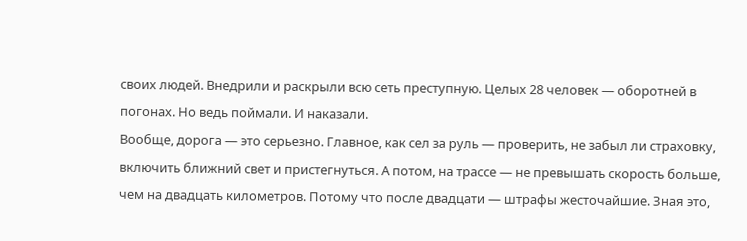своих людей. Внедрили и раскрыли всю сеть преступную. Целых 28 человек — оборотней в погонах. Но ведь поймали. И наказали.
Вообще, дорога — это серьезно. Главное, как сел за руль — проверить, не забыл ли страховку, включить ближний свет и пристегнуться. А потом, на трассе — не превышать скорость больше, чем на двадцать километров. Потому что после двадцати — штрафы жесточайшие. Зная это,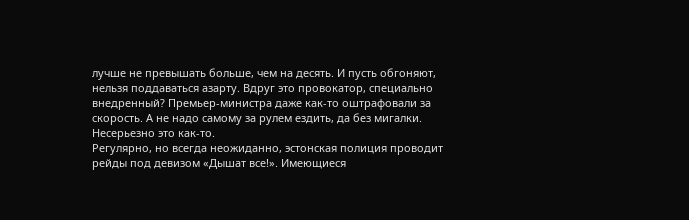лучше не превышать больше, чем на десять. И пусть обгоняют, нельзя поддаваться азарту. Вдруг это провокатор, специально внедренный? Премьер-министра даже как-то оштрафовали за скорость. А не надо самому за рулем ездить, да без мигалки. Несерьезно это как-то.
Регулярно, но всегда неожиданно, эстонская полиция проводит рейды под девизом «Дышат все!». Имеющиеся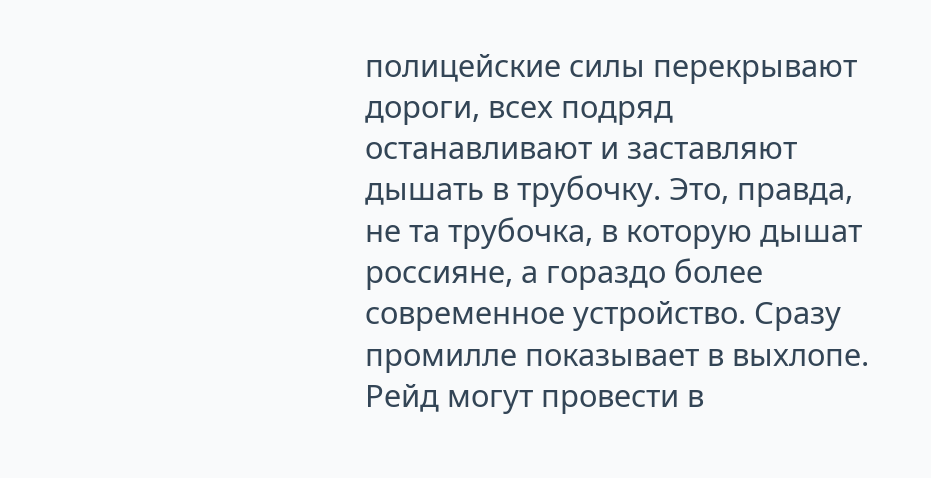полицейские силы перекрывают дороги, всех подряд останавливают и заставляют дышать в трубочку. Это, правда, не та трубочка, в которую дышат россияне, а гораздо более современное устройство. Сразу промилле показывает в выхлопе. Рейд могут провести в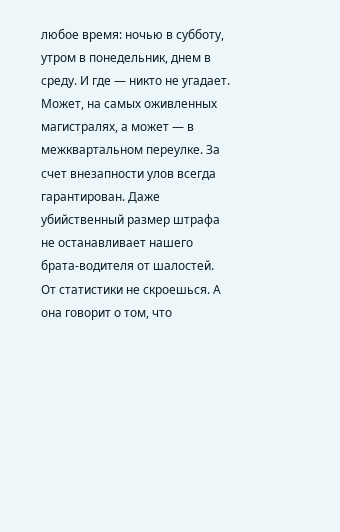любое время: ночью в субботу, утром в понедельник, днем в среду. И где — никто не угадает. Может, на самых оживленных магистралях, а может — в межквартальном переулке. За счет внезапности улов всегда гарантирован. Даже убийственный размер штрафа не останавливает нашего брата-водителя от шалостей.
От статистики не скроешься. А она говорит о том, что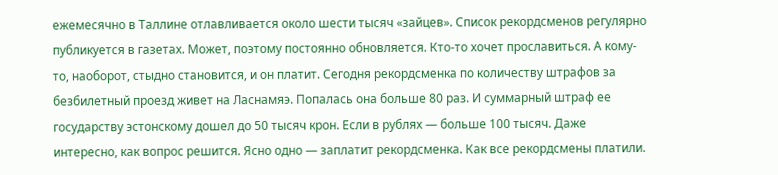ежемесячно в Таллине отлавливается около шести тысяч «зайцев». Список рекордсменов регулярно публикуется в газетах. Может, поэтому постоянно обновляется. Кто-то хочет прославиться. А кому-то, наоборот, стыдно становится, и он платит. Сегодня рекордсменка по количеству штрафов за безбилетный проезд живет на Ласнамяэ. Попалась она больше 80 раз. И суммарный штраф ее государству эстонскому дошел до 50 тысяч крон. Если в рублях — больше 100 тысяч. Даже интересно, как вопрос решится. Ясно одно — заплатит рекордсменка. Как все рекордсмены платили.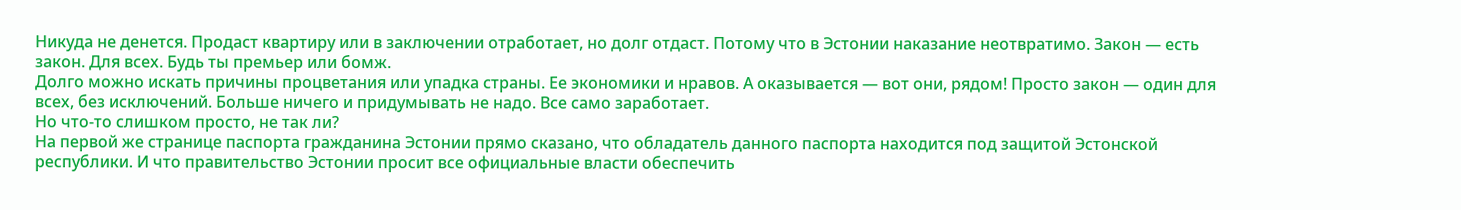Никуда не денется. Продаст квартиру или в заключении отработает, но долг отдаст. Потому что в Эстонии наказание неотвратимо. Закон — есть закон. Для всех. Будь ты премьер или бомж.
Долго можно искать причины процветания или упадка страны. Ее экономики и нравов. А оказывается — вот они, рядом! Просто закон — один для всех, без исключений. Больше ничего и придумывать не надо. Все само заработает.
Но что-то слишком просто, не так ли?
На первой же странице паспорта гражданина Эстонии прямо сказано, что обладатель данного паспорта находится под защитой Эстонской республики. И что правительство Эстонии просит все официальные власти обеспечить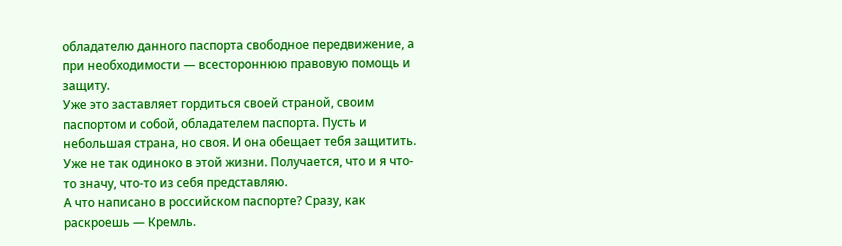обладателю данного паспорта свободное передвижение, а при необходимости — всестороннюю правовую помощь и защиту.
Уже это заставляет гордиться своей страной, своим паспортом и собой, обладателем паспорта. Пусть и небольшая страна, но своя. И она обещает тебя защитить. Уже не так одиноко в этой жизни. Получается, что и я что-то значу, что-то из себя представляю.
А что написано в российском паспорте? Сразу, как раскроешь — Кремль.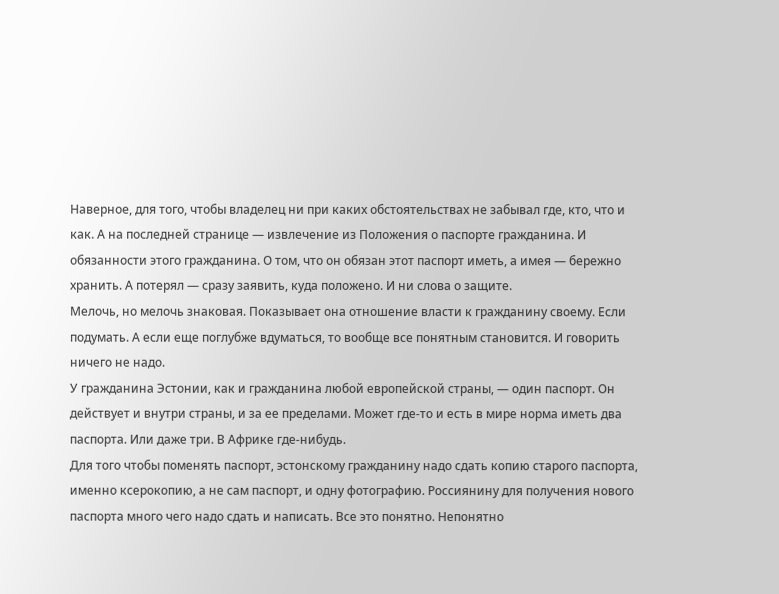Наверное, для того, чтобы владелец ни при каких обстоятельствах не забывал где, кто, что и как. А на последней странице — извлечение из Положения о паспорте гражданина. И обязанности этого гражданина. О том, что он обязан этот паспорт иметь, а имея — бережно хранить. А потерял — сразу заявить, куда положено. И ни слова о защите.
Мелочь, но мелочь знаковая. Показывает она отношение власти к гражданину своему. Если подумать. А если еще поглубже вдуматься, то вообще все понятным становится. И говорить ничего не надо.
У гражданина Эстонии, как и гражданина любой европейской страны, — один паспорт. Он действует и внутри страны, и за ее пределами. Может где-то и есть в мире норма иметь два паспорта. Или даже три. В Африке где-нибудь.
Для того чтобы поменять паспорт, эстонскому гражданину надо сдать копию старого паспорта, именно ксерокопию, а не сам паспорт, и одну фотографию. Россиянину для получения нового паспорта много чего надо сдать и написать. Все это понятно. Непонятно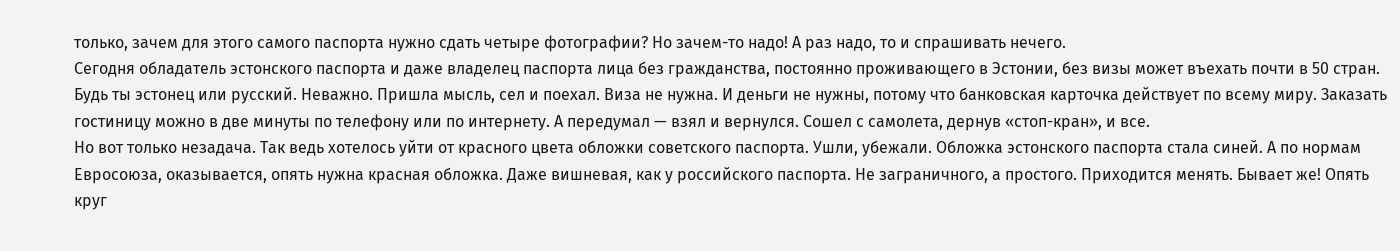только, зачем для этого самого паспорта нужно сдать четыре фотографии? Но зачем-то надо! А раз надо, то и спрашивать нечего.
Сегодня обладатель эстонского паспорта и даже владелец паспорта лица без гражданства, постоянно проживающего в Эстонии, без визы может въехать почти в 50 стран. Будь ты эстонец или русский. Неважно. Пришла мысль, сел и поехал. Виза не нужна. И деньги не нужны, потому что банковская карточка действует по всему миру. Заказать гостиницу можно в две минуты по телефону или по интернету. А передумал — взял и вернулся. Сошел с самолета, дернув «стоп-кран», и все.
Но вот только незадача. Так ведь хотелось уйти от красного цвета обложки советского паспорта. Ушли, убежали. Обложка эстонского паспорта стала синей. А по нормам Евросоюза, оказывается, опять нужна красная обложка. Даже вишневая, как у российского паспорта. Не заграничного, а простого. Приходится менять. Бывает же! Опять круг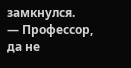замкнулся.
— Профессор, да не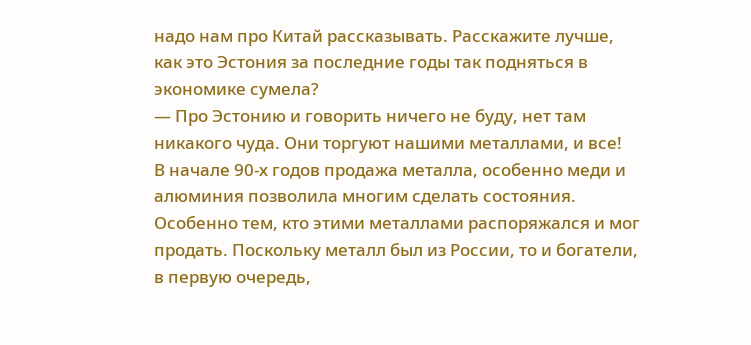надо нам про Китай рассказывать. Расскажите лучше, как это Эстония за последние годы так подняться в экономике сумела?
— Про Эстонию и говорить ничего не буду, нет там никакого чуда. Они торгуют нашими металлами, и все!
В начале 90-х годов продажа металла, особенно меди и алюминия позволила многим сделать состояния. Особенно тем, кто этими металлами распоряжался и мог продать. Поскольку металл был из России, то и богатели, в первую очередь,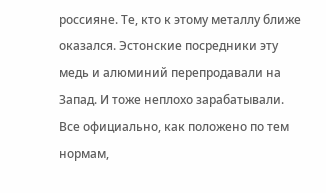россияне. Те, кто к этому металлу ближе оказался. Эстонские посредники эту медь и алюминий перепродавали на Запад. И тоже неплохо зарабатывали. Все официально, как положено по тем нормам,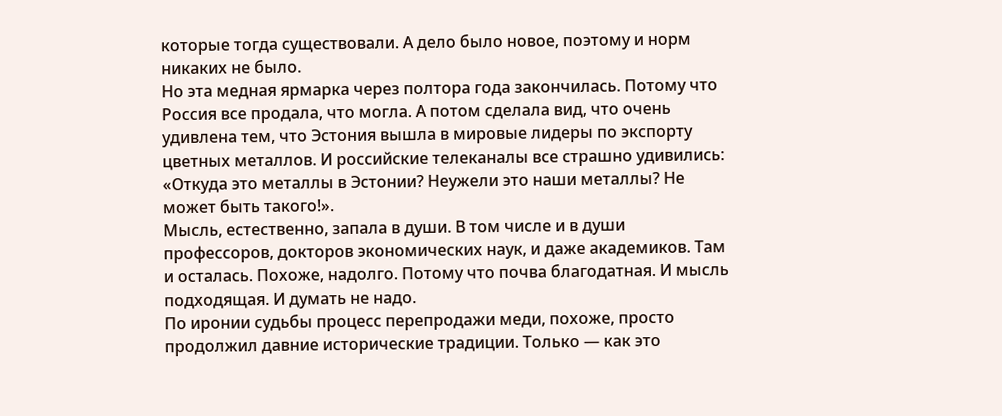которые тогда существовали. А дело было новое, поэтому и норм никаких не было.
Но эта медная ярмарка через полтора года закончилась. Потому что Россия все продала, что могла. А потом сделала вид, что очень удивлена тем, что Эстония вышла в мировые лидеры по экспорту цветных металлов. И российские телеканалы все страшно удивились: «Откуда это металлы в Эстонии? Неужели это наши металлы? Не может быть такого!».
Мысль, естественно, запала в души. В том числе и в души профессоров, докторов экономических наук, и даже академиков. Там и осталась. Похоже, надолго. Потому что почва благодатная. И мысль подходящая. И думать не надо.
По иронии судьбы процесс перепродажи меди, похоже, просто продолжил давние исторические традиции. Только — как это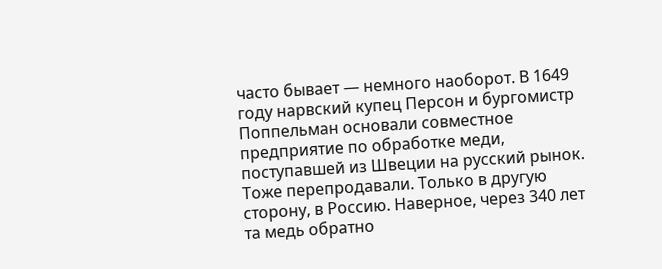часто бывает — немного наоборот. В 1649 году нарвский купец Персон и бургомистр Поппельман основали совместное предприятие по обработке меди, поступавшей из Швеции на русский рынок. Тоже перепродавали. Только в другую сторону, в Россию. Наверное, через 340 лет та медь обратно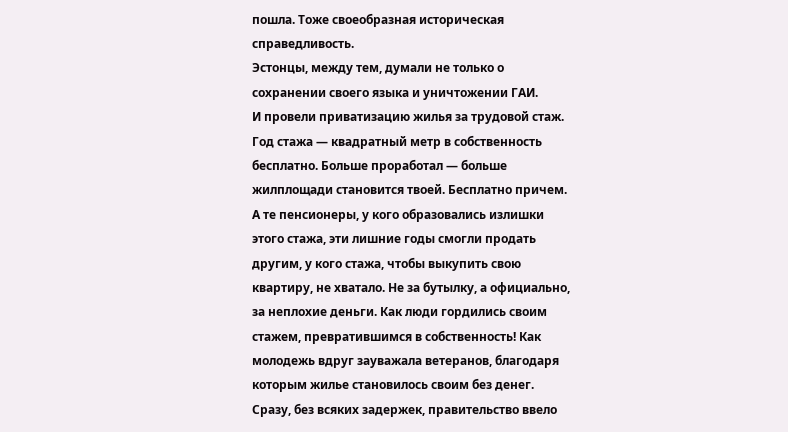пошла. Тоже своеобразная историческая справедливость.
Эстонцы, между тем, думали не только о сохранении своего языка и уничтожении ГАИ.
И провели приватизацию жилья за трудовой стаж. Год стажа — квадратный метр в собственность бесплатно. Больше проработал — больше жилплощади становится твоей. Бесплатно причем. А те пенсионеры, у кого образовались излишки этого стажа, эти лишние годы смогли продать другим, у кого стажа, чтобы выкупить свою квартиру, не хватало. Не за бутылку, а официально, за неплохие деньги. Как люди гордились своим стажем, превратившимся в собственность! Как молодежь вдруг зауважала ветеранов, благодаря которым жилье становилось своим без денег.
Сразу, без всяких задержек, правительство ввело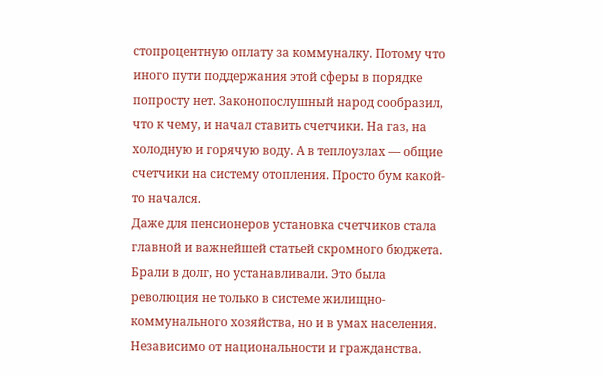стопроцентную оплату за коммуналку. Потому что иного пути поддержания этой сферы в порядке попросту нет. Законопослушный народ сообразил, что к чему, и начал ставить счетчики. На газ, на холодную и горячую воду. А в теплоузлах — общие счетчики на систему отопления. Просто бум какой-то начался.
Даже для пенсионеров установка счетчиков стала главной и важнейшей статьей скромного бюджета. Брали в долг, но устанавливали. Это была революция не только в системе жилищно-коммунального хозяйства, но и в умах населения. Независимо от национальности и гражданства.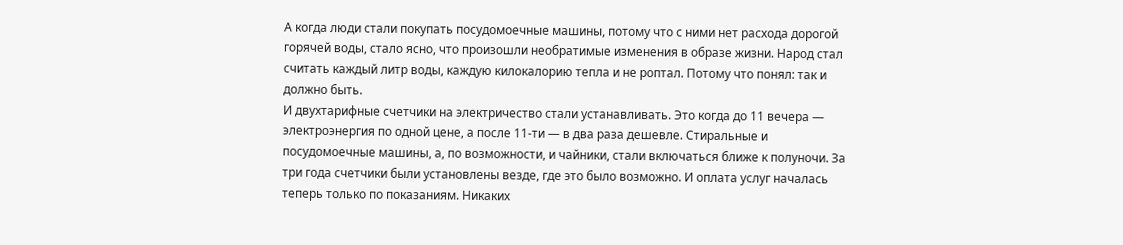А когда люди стали покупать посудомоечные машины, потому что с ними нет расхода дорогой горячей воды, стало ясно, что произошли необратимые изменения в образе жизни. Народ стал считать каждый литр воды, каждую килокалорию тепла и не роптал. Потому что понял: так и должно быть.
И двухтарифные счетчики на электричество стали устанавливать. Это когда до 11 вечера — электроэнергия по одной цене, а после 11-ти — в два раза дешевле. Стиральные и посудомоечные машины, а, по возможности, и чайники, стали включаться ближе к полуночи. За три года счетчики были установлены везде, где это было возможно. И оплата услуг началась теперь только по показаниям. Никаких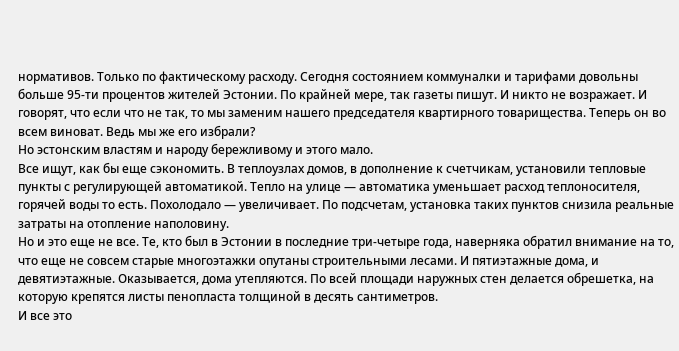нормативов. Только по фактическому расходу. Сегодня состоянием коммуналки и тарифами довольны больше 95-ти процентов жителей Эстонии. По крайней мере, так газеты пишут. И никто не возражает. И говорят, что если что не так, то мы заменим нашего председателя квартирного товарищества. Теперь он во всем виноват. Ведь мы же его избрали?
Но эстонским властям и народу бережливому и этого мало.
Все ищут, как бы еще сэкономить. В теплоузлах домов, в дополнение к счетчикам, установили тепловые пункты с регулирующей автоматикой. Тепло на улице — автоматика уменьшает расход теплоносителя, горячей воды то есть. Похолодало — увеличивает. По подсчетам, установка таких пунктов снизила реальные затраты на отопление наполовину.
Но и это еще не все. Те, кто был в Эстонии в последние три-четыре года, наверняка обратил внимание на то, что еще не совсем старые многоэтажки опутаны строительными лесами. И пятиэтажные дома, и девятиэтажные. Оказывается, дома утепляются. По всей площади наружных стен делается обрешетка, на которую крепятся листы пенопласта толщиной в десять сантиметров.
И все это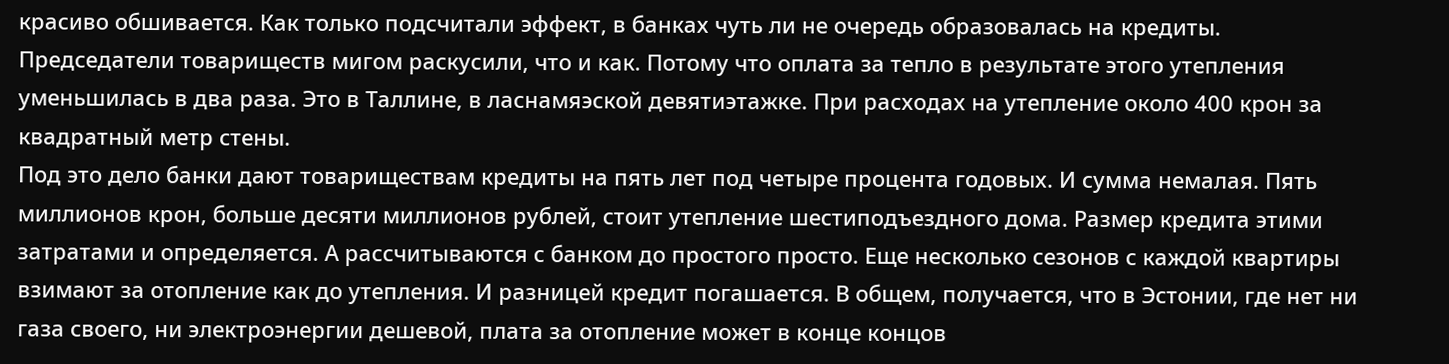красиво обшивается. Как только подсчитали эффект, в банках чуть ли не очередь образовалась на кредиты. Председатели товариществ мигом раскусили, что и как. Потому что оплата за тепло в результате этого утепления уменьшилась в два раза. Это в Таллине, в ласнамяэской девятиэтажке. При расходах на утепление около 400 крон за квадратный метр стены.
Под это дело банки дают товариществам кредиты на пять лет под четыре процента годовых. И сумма немалая. Пять миллионов крон, больше десяти миллионов рублей, стоит утепление шестиподъездного дома. Размер кредита этими затратами и определяется. А рассчитываются с банком до простого просто. Еще несколько сезонов с каждой квартиры взимают за отопление как до утепления. И разницей кредит погашается. В общем, получается, что в Эстонии, где нет ни газа своего, ни электроэнергии дешевой, плата за отопление может в конце концов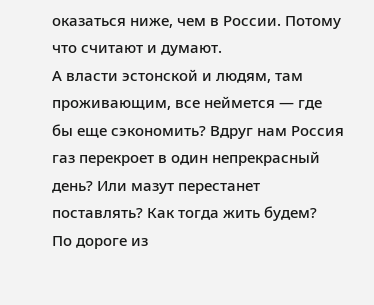оказаться ниже, чем в России. Потому что считают и думают.
А власти эстонской и людям, там проживающим, все неймется — где бы еще сэкономить? Вдруг нам Россия газ перекроет в один непрекрасный день? Или мазут перестанет поставлять? Как тогда жить будем?
По дороге из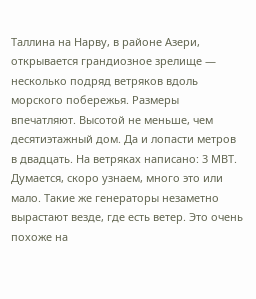Таллина на Нарву, в районе Азери, открывается грандиозное зрелище — несколько подряд ветряков вдоль морского побережья. Размеры впечатляют. Высотой не меньше, чем десятиэтажный дом. Да и лопасти метров в двадцать. На ветряках написано: 3 МВТ. Думается, скоро узнаем, много это или мало. Такие же генераторы незаметно вырастают везде, где есть ветер. Это очень похоже на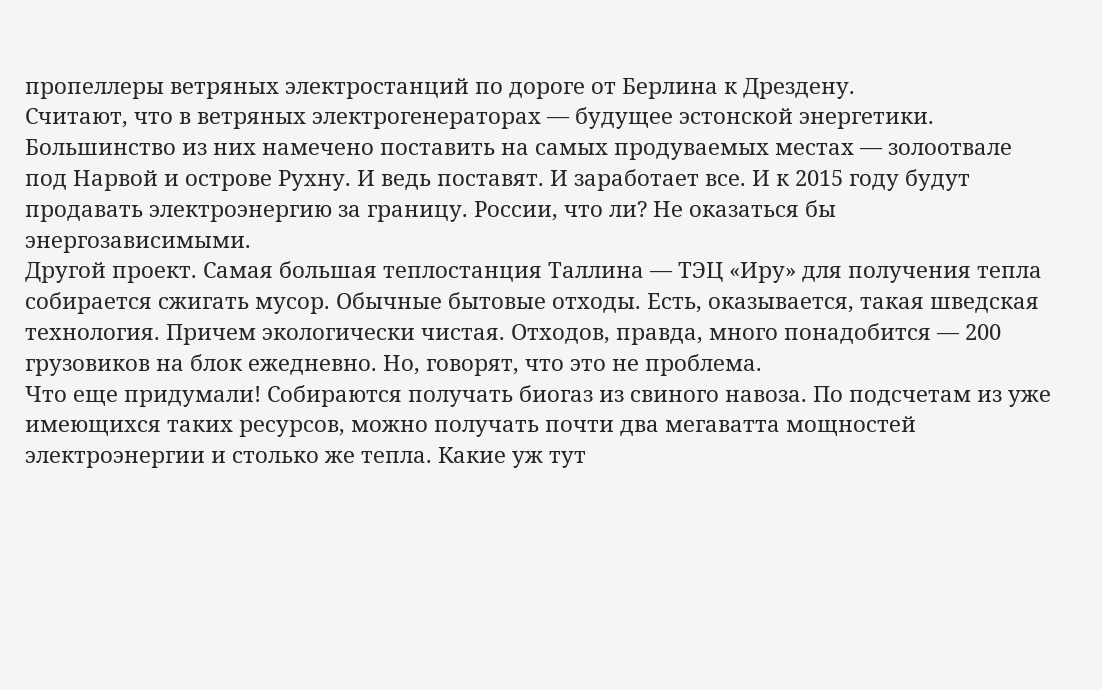пропеллеры ветряных электростанций по дороге от Берлина к Дрездену.
Считают, что в ветряных электрогенераторах — будущее эстонской энергетики. Большинство из них намечено поставить на самых продуваемых местах — золоотвале под Нарвой и острове Рухну. И ведь поставят. И заработает все. И к 2015 году будут продавать электроэнергию за границу. России, что ли? Не оказаться бы энергозависимыми.
Другой проект. Самая большая теплостанция Таллина — ТЭЦ «Иру» для получения тепла собирается сжигать мусор. Обычные бытовые отходы. Есть, оказывается, такая шведская технология. Причем экологически чистая. Отходов, правда, много понадобится — 200 грузовиков на блок ежедневно. Но, говорят, что это не проблема.
Что еще придумали! Собираются получать биогаз из свиного навоза. По подсчетам из уже имеющихся таких ресурсов, можно получать почти два мегаватта мощностей электроэнергии и столько же тепла. Какие уж тут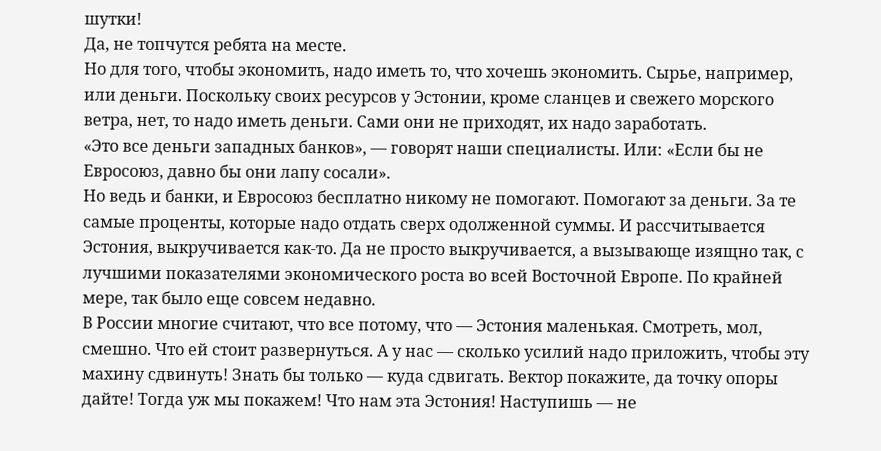шутки!
Да, не топчутся ребята на месте.
Но для того, чтобы экономить, надо иметь то, что хочешь экономить. Сырье, например, или деньги. Поскольку своих ресурсов у Эстонии, кроме сланцев и свежего морского ветра, нет, то надо иметь деньги. Сами они не приходят, их надо заработать.
«Это все деньги западных банков», — говорят наши специалисты. Или: «Если бы не Евросоюз, давно бы они лапу сосали».
Но ведь и банки, и Евросоюз бесплатно никому не помогают. Помогают за деньги. За те самые проценты, которые надо отдать сверх одолженной суммы. И рассчитывается Эстония, выкручивается как-то. Да не просто выкручивается, а вызывающе изящно так, с лучшими показателями экономического роста во всей Восточной Европе. По крайней мере, так было еще совсем недавно.
В России многие считают, что все потому, что — Эстония маленькая. Смотреть, мол, смешно. Что ей стоит развернуться. А у нас — сколько усилий надо приложить, чтобы эту махину сдвинуть! Знать бы только — куда сдвигать. Вектор покажите, да точку опоры дайте! Тогда уж мы покажем! Что нам эта Эстония! Наступишь — не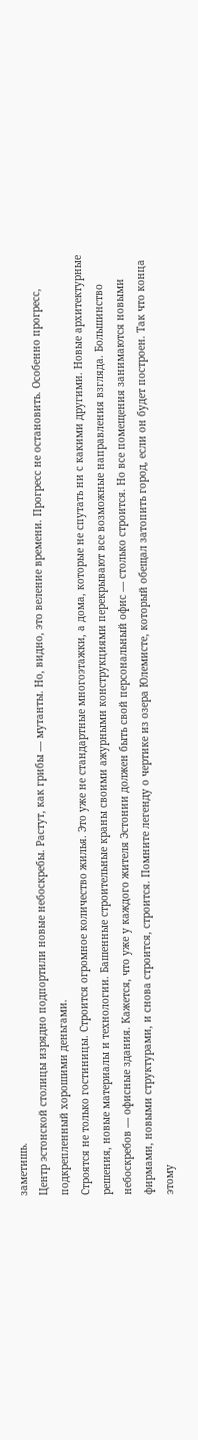заметишь.
Центр эстонской столицы изрядно подпортили новые небоскребы. Растут, как грибы — мутанты. Но, видно, это веление времени. Прогресс не остановить. Особенно прогресс, подкрепленный хорошими деньгами.
Строятся не только гостиницы. Строится огромное количество жилья. Это уже не стандартные многоэтажки, а дома, которые не спутать ни с какими другими. Новые архитектурные решения, новые материалы и технологии. Башенные строительные краны своими ажурными конструкциями перекрывают все возможные направления взгляда. Большинство небоскребов — офисные здания. Кажется, что уже у каждого жителя Эстонии должен быть свой персональный офис — столько строится. Но все помещения занимаются новыми фирмами, новыми структурами, и снова строится, строится. Помните легенду о чертике из озера Юлемисте, который обещал затопить город, если он будет построен. Так что конца этому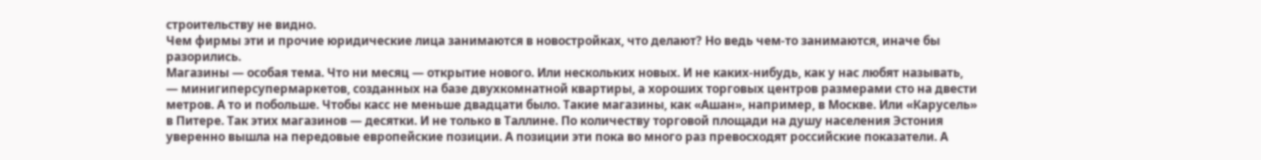строительству не видно.
Чем фирмы эти и прочие юридические лица занимаются в новостройках, что делают? Но ведь чем-то занимаются, иначе бы разорились.
Магазины — особая тема. Что ни месяц — открытие нового. Или нескольких новых. И не каких-нибудь, как у нас любят называть, — минигиперсупермаркетов, созданных на базе двухкомнатной квартиры, а хороших торговых центров размерами сто на двести метров. А то и побольше. Чтобы касс не меньше двадцати было. Такие магазины, как «Ашан», например, в Москве. Или «Карусель» в Питере. Так этих магазинов — десятки. И не только в Таллине. По количеству торговой площади на душу населения Эстония уверенно вышла на передовые европейские позиции. А позиции эти пока во много раз превосходят российские показатели. А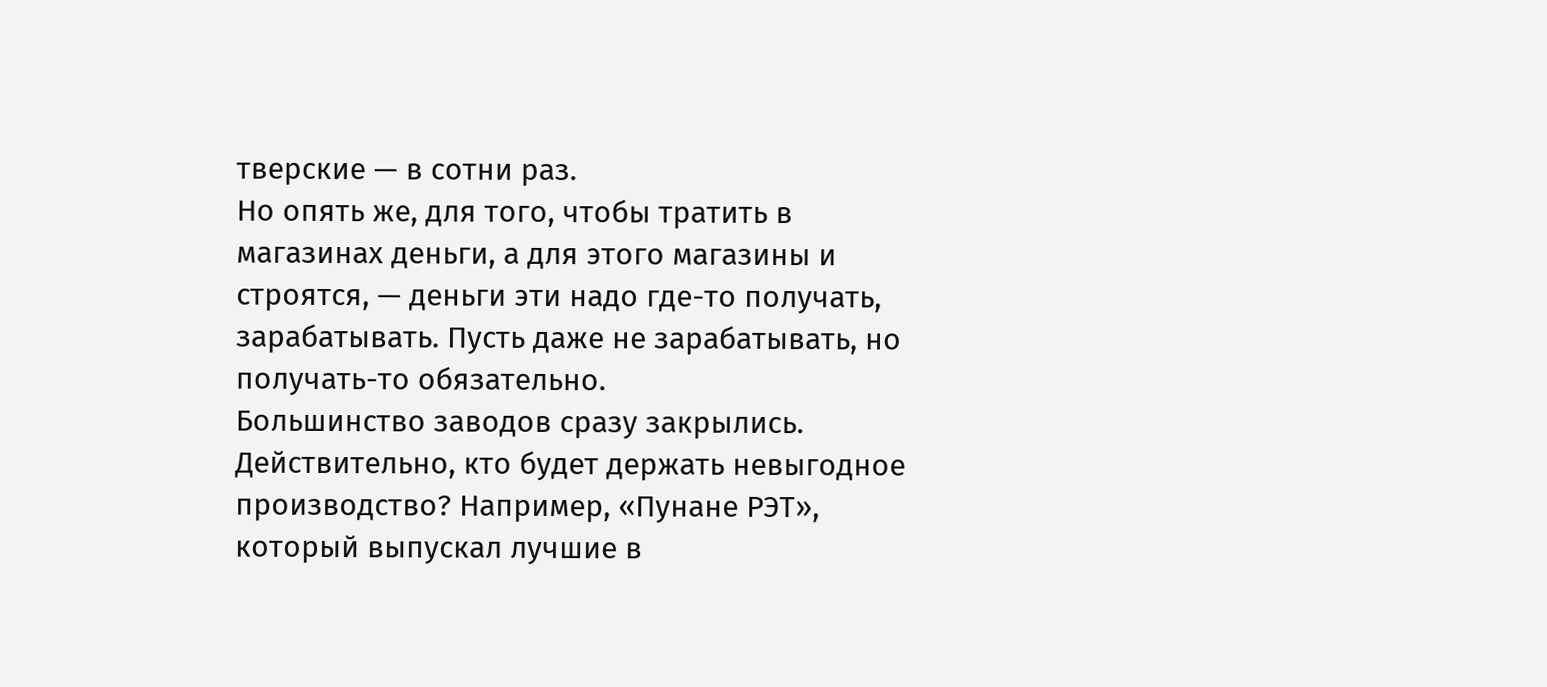тверские — в сотни раз.
Но опять же, для того, чтобы тратить в магазинах деньги, а для этого магазины и строятся, — деньги эти надо где-то получать, зарабатывать. Пусть даже не зарабатывать, но получать-то обязательно.
Большинство заводов сразу закрылись. Действительно, кто будет держать невыгодное производство? Например, «Пунане РЭТ», который выпускал лучшие в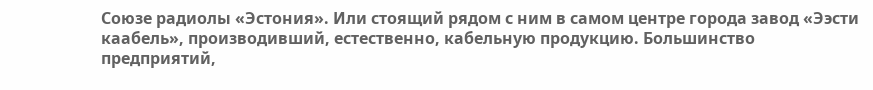Союзе радиолы «Эстония». Или стоящий рядом с ним в самом центре города завод «Ээсти каабель», производивший, естественно, кабельную продукцию. Большинство предприятий,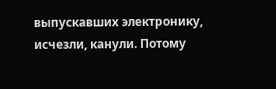выпускавших электронику, исчезли, канули. Потому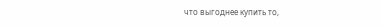что выгоднее купить то,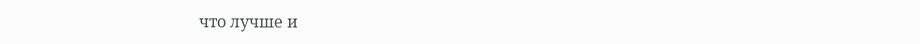что лучше и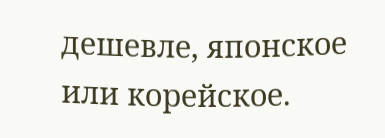дешевле, японское или корейское.